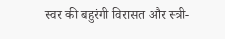स्वर की बहुरंगी विरासत और स्त्री-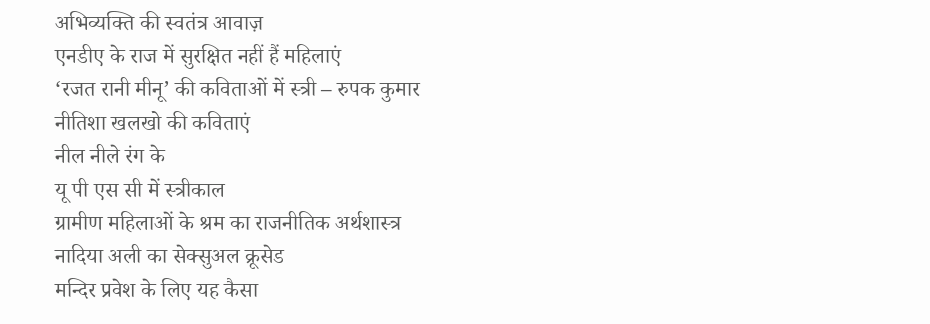अभिव्यक्ति की स्वतंत्र आवाज़
एनडीए के राज में सुरक्षित नहीं हैं महिलाएं
‘रजत रानी मीनू’ की कविताओं में स्त्री – रुपक कुमार
नीतिशा खलखो की कविताएं
नील नीले रंग के
यू पी एस सी में स्त्रीकाल
ग्रामीण महिलाओं के श्रम का राजनीतिक अर्थशास्त्र
नादिया अली का सेक्सुअल क्रूसेड
मन्दिर प्रवेश के लिए यह कैसा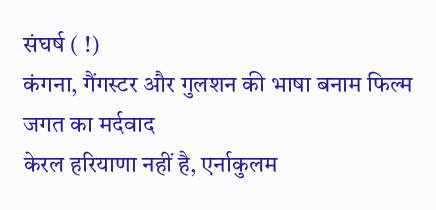संघर्ष ( !)
कंगना, गैंगस्टर और गुलशन की भाषा बनाम फिल्म जगत का मर्दवाद
केरल हरियाणा नहीं है, एर्नाकुलम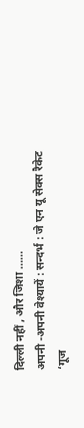दिल्ली नहीं , और जिशा ……
अपनी -अपनी वेश्यायें : सन्दर्भ : जे एन यू सेक्स रैकेट
‘गूज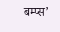बम्प्स’